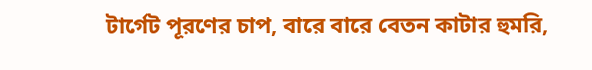টার্গেট পূরণের চাপ, বারে বারে বেতন কাটার হুমরি,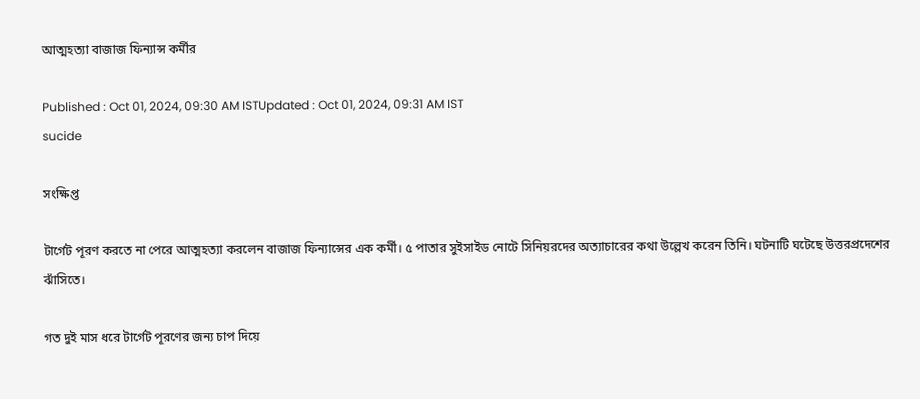আত্মহত্যা বাজাজ ফিন্যান্স কর্মীর

Published : Oct 01, 2024, 09:30 AM ISTUpdated : Oct 01, 2024, 09:31 AM IST
sucide

সংক্ষিপ্ত

টার্গেট পূরণ করতে না পেরে আত্মহত্যা করলেন বাজাজ ফিন্যান্সের এক কর্মী। ৫ পাতার সুইসাইড নোটে সিনিয়রদের অত্যাচারের কথা উল্লেখ করেন তিনি। ঘটনাটি ঘটেছে উত্তরপ্রদেশের ঝাঁসিতে।

গত দুই মাস ধরে টার্গেট পূরণের জন্য চাপ দিয়ে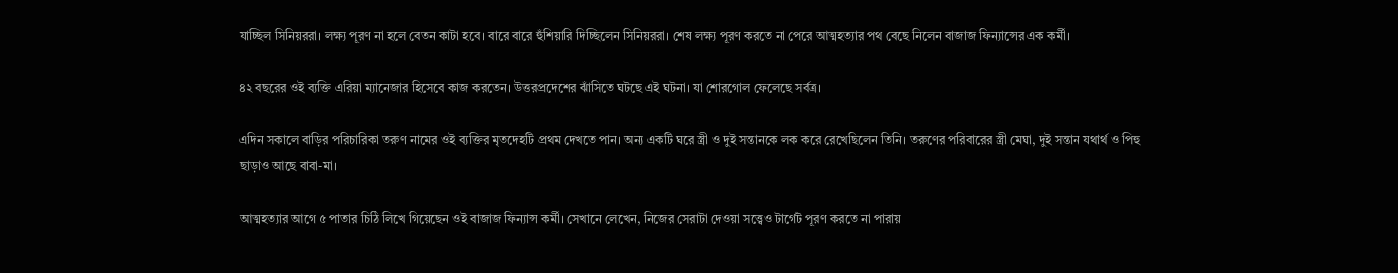যাচ্ছিল সিনিয়ররা। লক্ষ্য পূরণ না হলে বেতন কাটা হবে। বারে বারে হুঁশিয়ারি দিচ্ছিলেন সিনিয়ররা। শেষ লক্ষ্য পূরণ করতে না পেরে আত্মহত্যার পথ বেছে নিলেন বাজাজ ফিন্যান্সের এক কর্মী।

৪২ বছরের ওই ব্যক্তি এরিয়া ম্যানেজার হিসেবে কাজ করতেন। উত্তরপ্রদেশের ঝাঁসিতে ঘটছে এই ঘটনা। যা শোরগোল ফেলেছে সর্বত্র।

এদিন সকালে বাড়ির পরিচারিকা তরুণ নামের ওই ব্যক্তির মৃতদেহটি প্রথম দেখতে পান। অন্য একটি ঘরে স্ত্রী ও দুই সন্তানকে লক করে রেখেছিলেন তিনি। তরুণের পরিবারের স্ত্রী মেঘা, দুই সন্তান যথার্থ ও পিহু ছাড়াও আছে বাবা-মা।

আত্মহত্যার আগে ৫ পাতার চিঠি লিখে গিয়েছেন ওই বাজাজ ফিন্যান্স কর্মী। সেখানে লেখেন, নিজের সেরাটা দেওয়া সত্ত্বেও টার্গেট পূরণ করতে না পারায়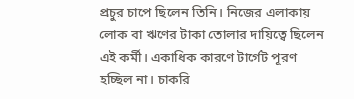প্রচুর চাপে ছিলেন তিনি। নিজের এলাকায় লোক বা ঋণের টাকা তোলার দায়িত্বে ছিলেন এই কর্মী। একাধিক কারণে টার্গেট পূরণ হচ্ছিল না। চাকরি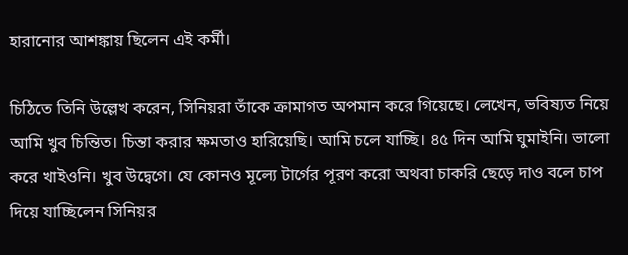হারানোর আশঙ্কায় ছিলেন এই কর্মী।

চিঠিতে তিনি উল্লেখ করেন, সিনিয়রা তাঁকে ক্রামাগত অপমান করে গিয়েছে। লেখেন, ভবিষ্যত নিয়ে আমি খুব চিন্তিত। চিন্তা করার ক্ষমতাও হারিয়েছি। আমি চলে যাচ্ছি। ৪৫ দিন আমি ঘুমাইনি। ভালো করে খাইওনি। খুব উদ্বেগে। যে কোনও মূল্যে টার্গের পূরণ করো অথবা চাকরি ছেড়ে দাও বলে চাপ দিয়ে যাচ্ছিলেন সিনিয়র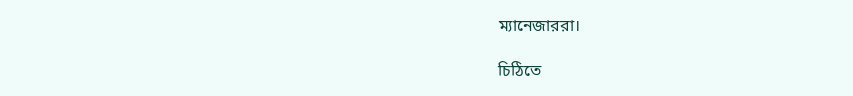ম্যানেজাররা।

চিঠিতে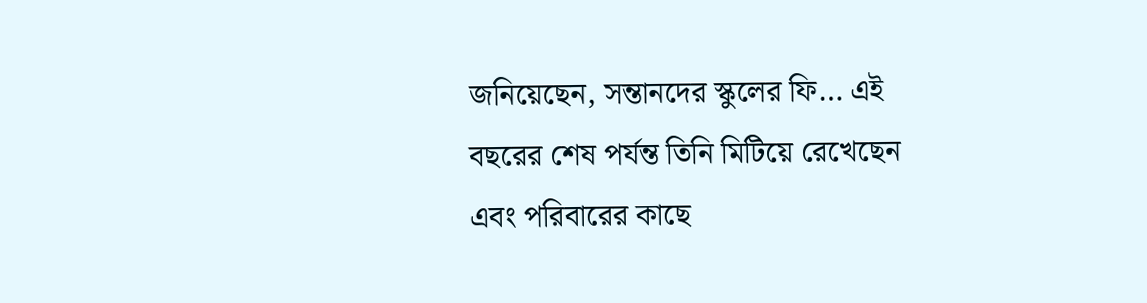জনিয়েছেন, সন্তানদের স্কুলের ফি… এই বছরের শেষ পর্যন্ত তিনি মিটিয়ে রেখেছেন এবং পরিবারের কাছে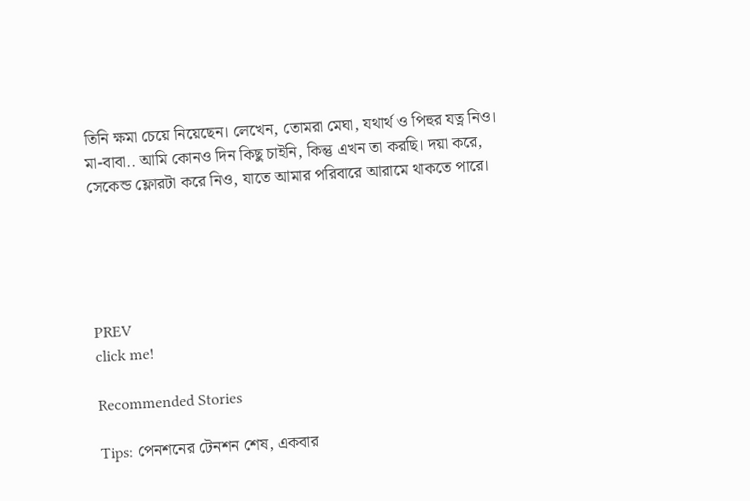তিনি ক্ষমা চেয়ে নিয়েছেন। লেখেন, তোমরা মেঘা, যথার্থ ও পিহুর যত্ন নিও। মা-বাবা.. আমি কোনও দিন কিছু চাইনি, কিন্তু এখন তা করছি। দয়া করে, সেকেন্ড ফ্লোরটা করে নিও, যাতে আমার পরিবারে আরামে থাকতে পারে।





PREV
click me!

Recommended Stories

Tips: পেনশনের টেনশন শেষ, একবার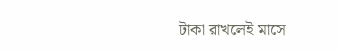টাকা রাখলেই মাসে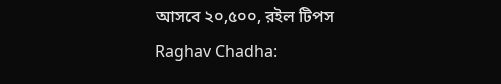আসবে ২০,৫০০, রইল টিপস
Raghav Chadha: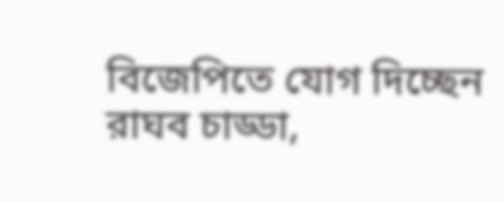বিজেপিতে যোগ দিচ্ছেন রাঘব চাড্ডা,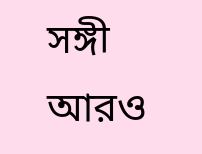সঙ্গী আরও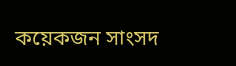কয়েকজন সাংসদ